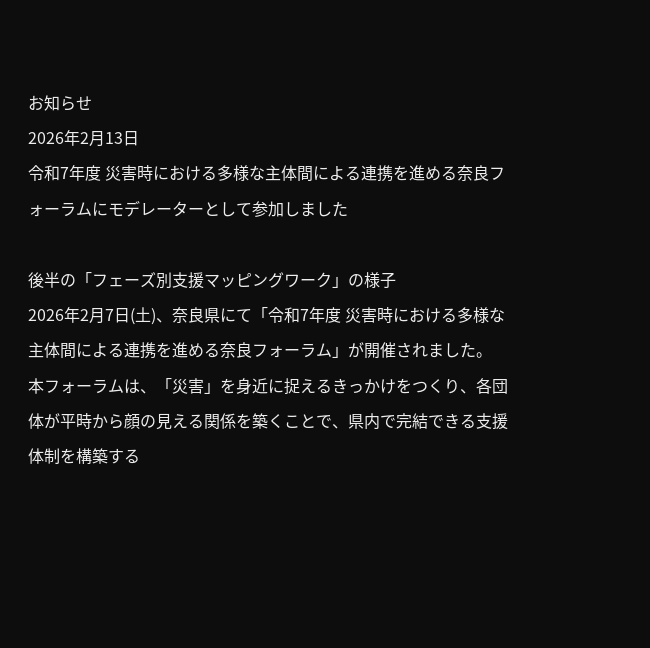お知らせ
2026年2月13日
令和7年度 災害時における多様な主体間による連携を進める奈良フォーラムにモデレーターとして参加しました

後半の「フェーズ別支援マッピングワーク」の様子
2026年2月7日(土)、奈良県にて「令和7年度 災害時における多様な主体間による連携を進める奈良フォーラム」が開催されました。
本フォーラムは、「災害」を身近に捉えるきっかけをつくり、各団体が平時から顔の見える関係を築くことで、県内で完結できる支援体制を構築する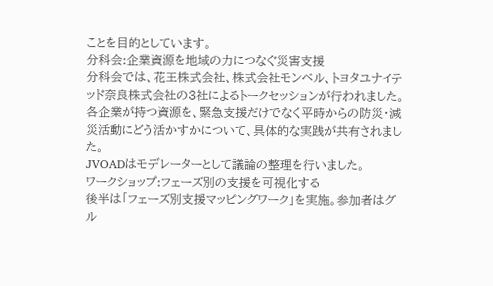ことを目的としています。
分科会:企業資源を地域の力につなぐ災害支援
分科会では、花王株式会社、株式会社モンベル、トヨタユナイテッド奈良株式会社の3社によるトークセッションが行われました。
各企業が持つ資源を、緊急支援だけでなく平時からの防災・減災活動にどう活かすかについて、具体的な実践が共有されました。
JVOADはモデレーターとして議論の整理を行いました。
ワークショップ:フェーズ別の支援を可視化する
後半は「フェーズ別支援マッピングワーク」を実施。参加者はグル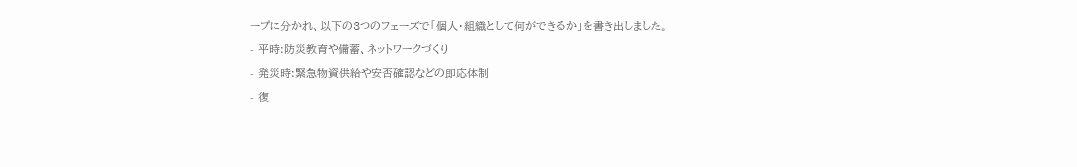ープに分かれ、以下の3つのフェーズで「個人・組織として何ができるか」を書き出しました。
- 平時:防災教育や備蓄、ネットワークづくり
- 発災時:緊急物資供給や安否確認などの即応体制
- 復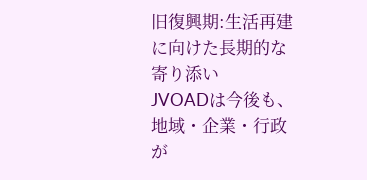旧復興期:生活再建に向けた長期的な寄り添い
JVOADは今後も、地域・企業・行政が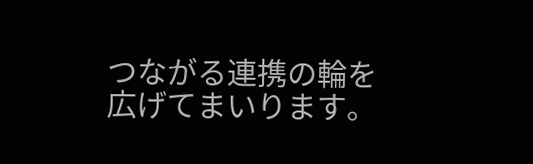つながる連携の輪を広げてまいります。